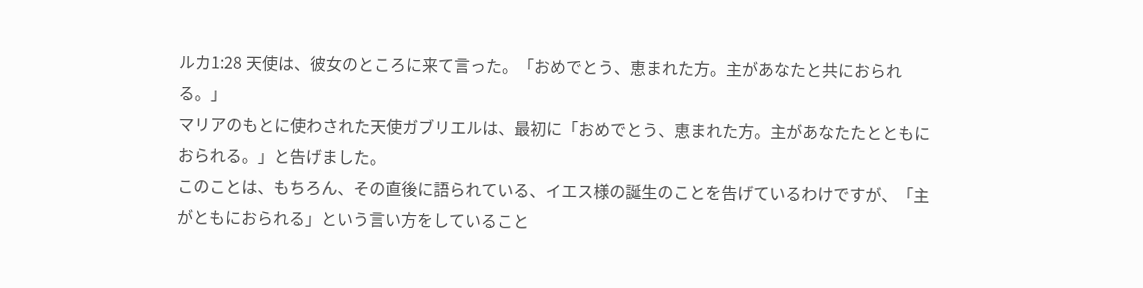ルカ1:28 天使は、彼女のところに来て言った。「おめでとう、恵まれた方。主があなたと共におられる。」
マリアのもとに使わされた天使ガブリエルは、最初に「おめでとう、恵まれた方。主があなたたとともにおられる。」と告げました。
このことは、もちろん、その直後に語られている、イエス様の誕生のことを告げているわけですが、「主がともにおられる」という言い方をしていること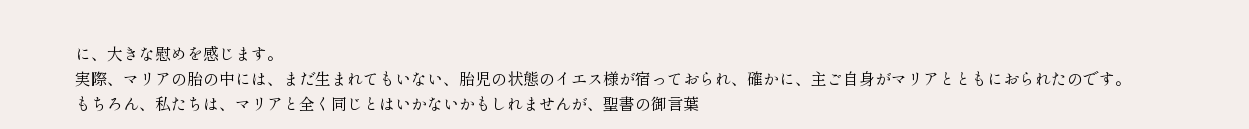に、大きな慰めを感じます。
実際、マリアの胎の中には、まだ生まれてもいない、胎児の状態のイエス様が宿っておられ、確かに、主ご自身がマリアとともにおられたのです。
もちろん、私たちは、マリアと全く同じとはいかないかもしれませんが、聖書の御言葉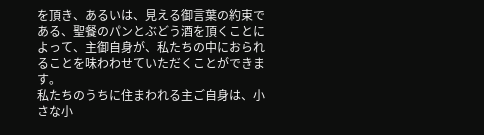を頂き、あるいは、見える御言葉の約束である、聖餐のパンとぶどう酒を頂くことによって、主御自身が、私たちの中におられることを味わわせていただくことができます。
私たちのうちに住まわれる主ご自身は、小さな小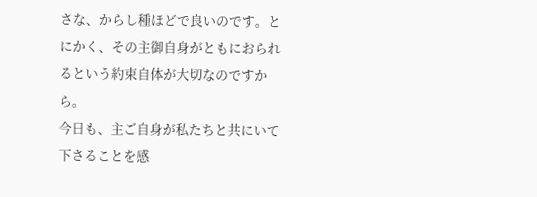さな、からし種ほどで良いのです。とにかく、その主御自身がともにおられるという約束自体が大切なのですから。
今日も、主ご自身が私たちと共にいて下さることを感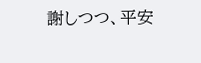謝しつつ、平安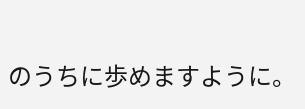のうちに歩めますように。